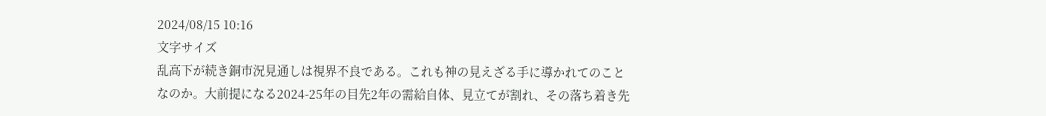2024/08/15 10:16
文字サイズ
乱高下が続き銅市況見通しは視界不良である。これも神の見えざる手に導かれてのことなのか。大前提になる2024-25年の目先2年の需給自体、見立てが割れ、その落ち着き先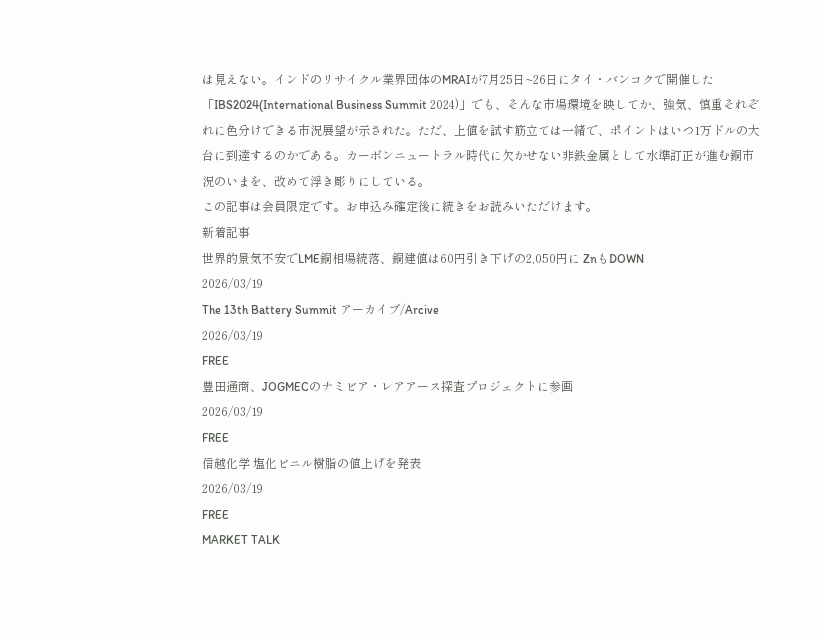は見えない。インドのリサイクル業界団体のMRAIが7月25日~26日にタイ・バンコクで開催した「IBS2024(International Business Summit 2024)」でも、そんな市場環境を映してか、強気、慎重それぞれに色分けできる市況展望が示された。ただ、上値を試す筋立ては一緒で、ポイントはいつ1万ドルの大台に到達するのかである。カーボンニュートラル時代に欠かせない非鉄金属として水準訂正が進む銅市況のいまを、改めて浮き彫りにしている。
この記事は会員限定です。お申込み確定後に続きをお読みいただけます。
新着記事
世界的景気不安でLME銅相場続落、銅建値は60円引き下げの2,050円に ZnもDOWN
2026/03/19
The 13th Battery Summit アーカイブ/Arcive
2026/03/19
FREE
豊田通商、JOGMECのナミビア・レアアース探査プロジェクトに参画
2026/03/19
FREE
信越化学 塩化ビニル樹脂の値上げを発表
2026/03/19
FREE
MARKET TALK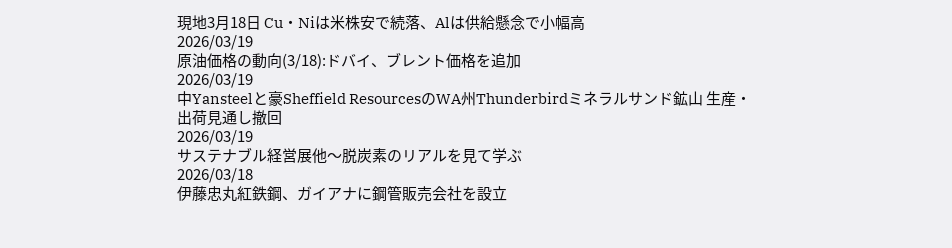現地3月18日 Cu・Niは米株安で続落、Alは供給懸念で小幅高
2026/03/19
原油価格の動向(3/18):ドバイ、ブレント価格を追加
2026/03/19
中Yansteelと豪Sheffield ResourcesのWA州Thunderbirdミネラルサンド鉱山 生産・出荷見通し撤回
2026/03/19
サステナブル経営展他〜脱炭素のリアルを見て学ぶ
2026/03/18
伊藤忠丸紅鉄鋼、ガイアナに鋼管販売会社を設立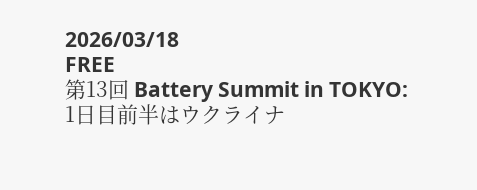2026/03/18
FREE
第13回 Battery Summit in TOKYO: 1日目前半はウクライナ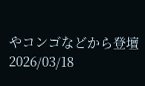やコンゴなどから登壇
2026/03/18